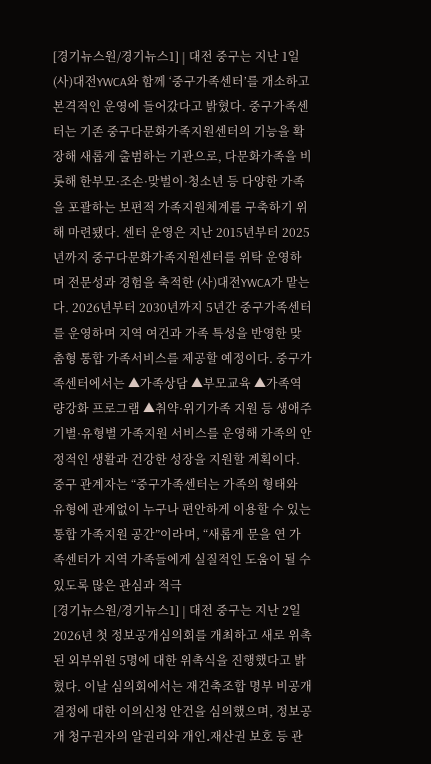[경기뉴스원/경기뉴스1] | 대전 중구는 지난 1일 (사)대전YWCA와 함께 ‘중구가족센터’를 개소하고 본격적인 운영에 들어갔다고 밝혔다. 중구가족센터는 기존 중구다문화가족지원센터의 기능을 확장해 새롭게 출범하는 기관으로, 다문화가족을 비롯해 한부모·조손·맞벌이·청소년 등 다양한 가족을 포괄하는 보편적 가족지원체계를 구축하기 위해 마련됐다. 센터 운영은 지난 2015년부터 2025년까지 중구다문화가족지원센터를 위탁 운영하며 전문성과 경험을 축적한 (사)대전YWCA가 맡는다. 2026년부터 2030년까지 5년간 중구가족센터를 운영하며 지역 여건과 가족 특성을 반영한 맞춤형 통합 가족서비스를 제공할 예정이다. 중구가족센터에서는 ▲가족상담 ▲부모교육 ▲가족역량강화 프로그램 ▲취약·위기가족 지원 등 생애주기별·유형별 가족지원 서비스를 운영해 가족의 안정적인 생활과 건강한 성장을 지원할 계획이다. 중구 관계자는 “중구가족센터는 가족의 형태와 유형에 관계없이 누구나 편안하게 이용할 수 있는 통합 가족지원 공간”이라며, “새롭게 문을 연 가족센터가 지역 가족들에게 실질적인 도움이 될 수 있도록 많은 관심과 적극
[경기뉴스원/경기뉴스1] | 대전 중구는 지난 2일 2026년 첫 정보공개심의회를 개최하고 새로 위촉된 외부위원 5명에 대한 위촉식을 진행했다고 밝혔다. 이날 심의회에서는 재건축조합 명부 비공개 결정에 대한 이의신청 안건을 심의했으며, 정보공개 청구권자의 알권리와 개인․재산권 보호 등 관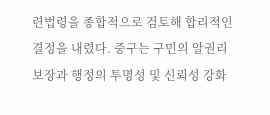련법령을 종합적으로 검토해 합리적인 결정을 내렸다. 중구는 구민의 알권리 보장과 행정의 투명성 및 신뢰성 강화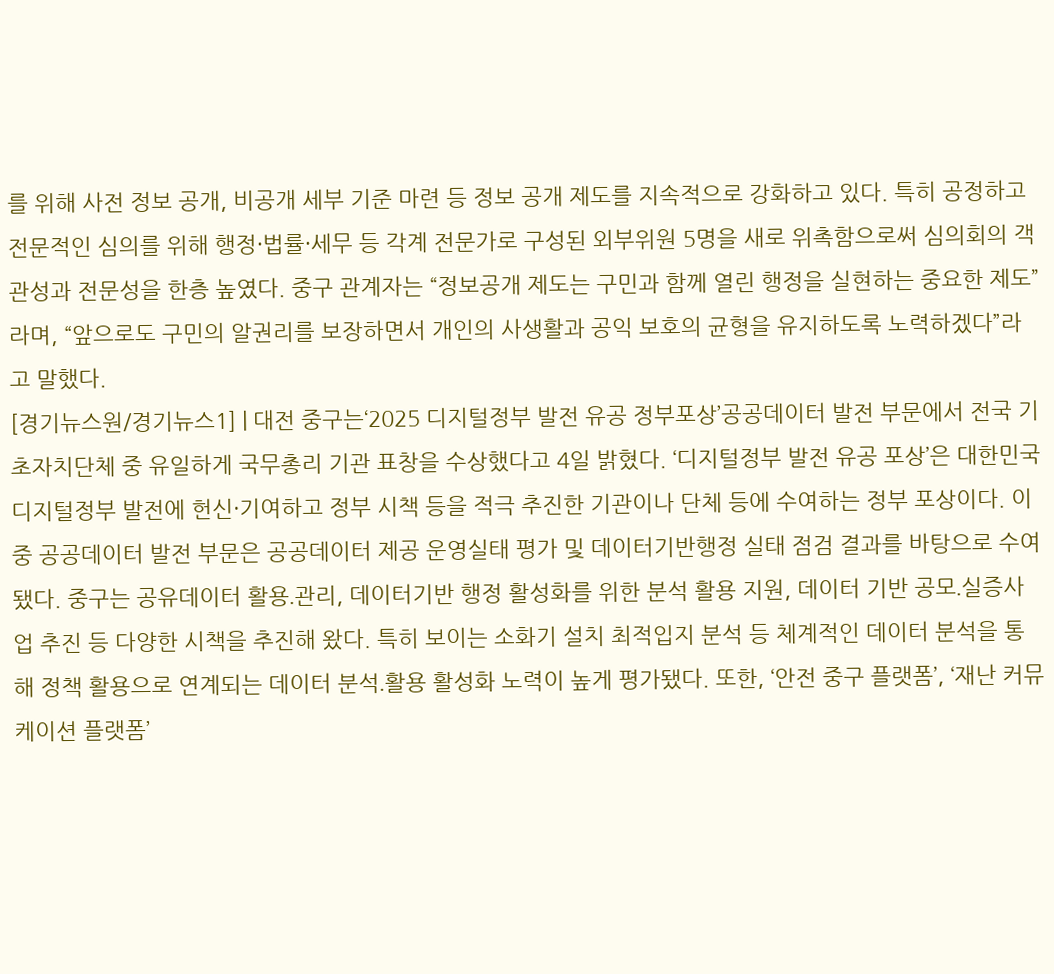를 위해 사전 정보 공개, 비공개 세부 기준 마련 등 정보 공개 제도를 지속적으로 강화하고 있다. 특히 공정하고 전문적인 심의를 위해 행정·법률·세무 등 각계 전문가로 구성된 외부위원 5명을 새로 위촉함으로써 심의회의 객관성과 전문성을 한층 높였다. 중구 관계자는 “정보공개 제도는 구민과 함께 열린 행정을 실현하는 중요한 제도”라며, “앞으로도 구민의 알권리를 보장하면서 개인의 사생활과 공익 보호의 균형을 유지하도록 노력하겠다”라고 말했다.
[경기뉴스원/경기뉴스1] | 대전 중구는‘2025 디지털정부 발전 유공 정부포상’공공데이터 발전 부문에서 전국 기초자치단체 중 유일하게 국무총리 기관 표창을 수상했다고 4일 밝혔다. ‘디지털정부 발전 유공 포상’은 대한민국 디지털정부 발전에 헌신·기여하고 정부 시책 등을 적극 추진한 기관이나 단체 등에 수여하는 정부 포상이다. 이 중 공공데이터 발전 부문은 공공데이터 제공 운영실태 평가 및 데이터기반행정 실태 점검 결과를 바탕으로 수여됐다. 중구는 공유데이터 활용․관리, 데이터기반 행정 활성화를 위한 분석 활용 지원, 데이터 기반 공모․실증사업 추진 등 다양한 시책을 추진해 왔다. 특히 보이는 소화기 설치 최적입지 분석 등 체계적인 데이터 분석을 통해 정책 활용으로 연계되는 데이터 분석․활용 활성화 노력이 높게 평가됐다. 또한, ‘안전 중구 플랫폼’, ‘재난 커뮤케이션 플랫폼’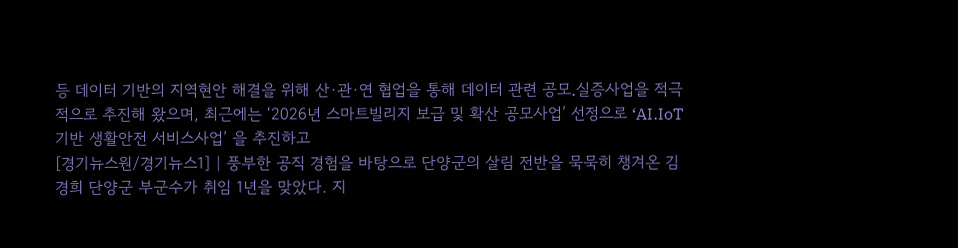등 데이터 기반의 지역현안 해결을 위해 산·관·연 협업을 통해 데이터 관련 공모․실증사업을 적극적으로 추진해 왔으며, 최근에는 ‘2026년 스마트빌리지 보급 및 확산 공모사업’ 선정으로 ‘AI․IoT기반 생활안전 서비스사업’ 을 추진하고
[경기뉴스원/경기뉴스1] | 풍부한 공직 경험을 바탕으로 단양군의 살림 전반을 묵묵히 챙겨온 김경희 단양군 부군수가 취임 1년을 맞았다. 지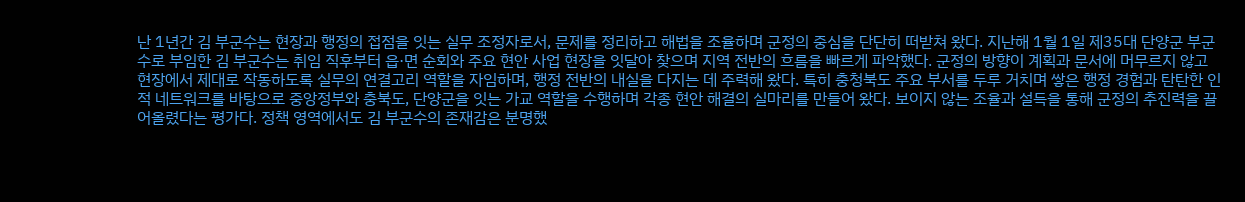난 1년간 김 부군수는 현장과 행정의 접점을 잇는 실무 조정자로서, 문제를 정리하고 해법을 조율하며 군정의 중심을 단단히 떠받쳐 왔다. 지난해 1월 1일 제35대 단양군 부군수로 부임한 김 부군수는 취임 직후부터 읍·면 순회와 주요 현안 사업 현장을 잇달아 찾으며 지역 전반의 흐름을 빠르게 파악했다. 군정의 방향이 계획과 문서에 머무르지 않고 현장에서 제대로 작동하도록 실무의 연결고리 역할을 자임하며, 행정 전반의 내실을 다지는 데 주력해 왔다. 특히 충청북도 주요 부서를 두루 거치며 쌓은 행정 경험과 탄탄한 인적 네트워크를 바탕으로 중앙정부와 충북도, 단양군을 잇는 가교 역할을 수행하며 각종 현안 해결의 실마리를 만들어 왔다. 보이지 않는 조율과 설득을 통해 군정의 추진력을 끌어올렸다는 평가다. 정책 영역에서도 김 부군수의 존재감은 분명했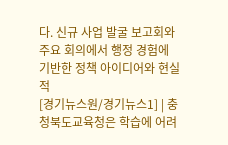다. 신규 사업 발굴 보고회와 주요 회의에서 행정 경험에 기반한 정책 아이디어와 현실적
[경기뉴스원/경기뉴스1] | 충청북도교육청은 학습에 어려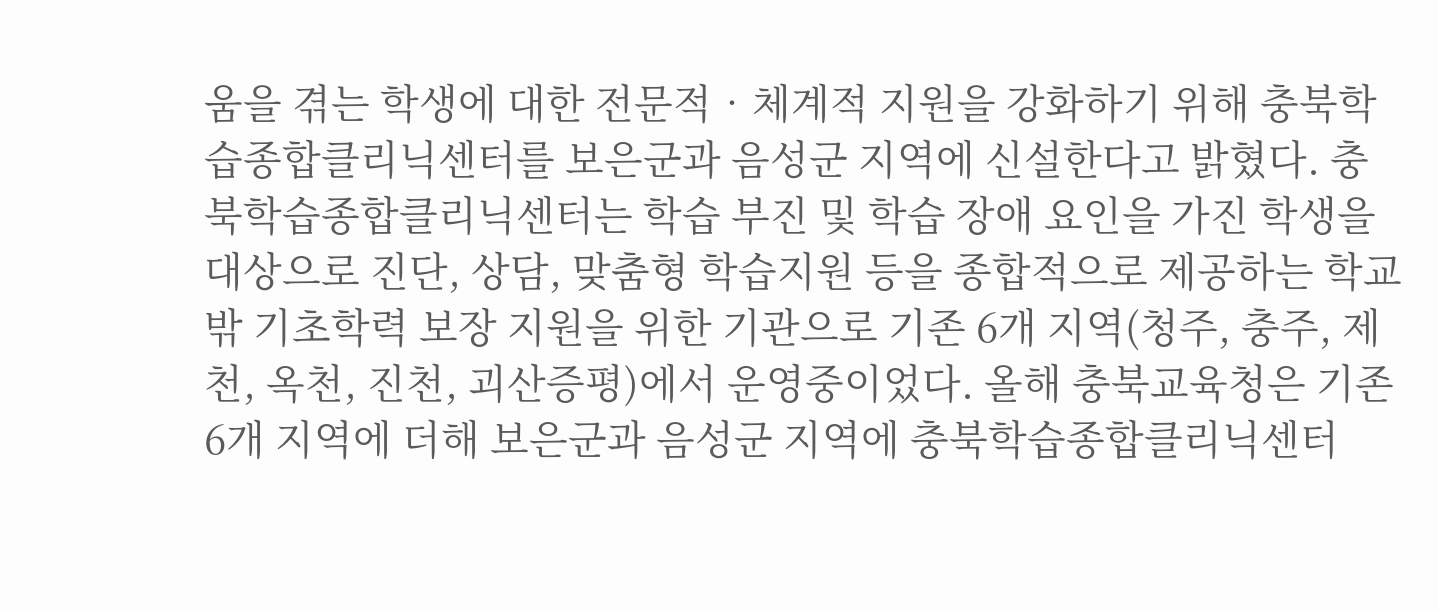움을 겪는 학생에 대한 전문적‧체계적 지원을 강화하기 위해 충북학습종합클리닉센터를 보은군과 음성군 지역에 신설한다고 밝혔다. 충북학습종합클리닉센터는 학습 부진 및 학습 장애 요인을 가진 학생을 대상으로 진단, 상담, 맞춤형 학습지원 등을 종합적으로 제공하는 학교 밖 기초학력 보장 지원을 위한 기관으로 기존 6개 지역(청주, 충주, 제천, 옥천, 진천, 괴산증평)에서 운영중이었다. 올해 충북교육청은 기존 6개 지역에 더해 보은군과 음성군 지역에 충북학습종합클리닉센터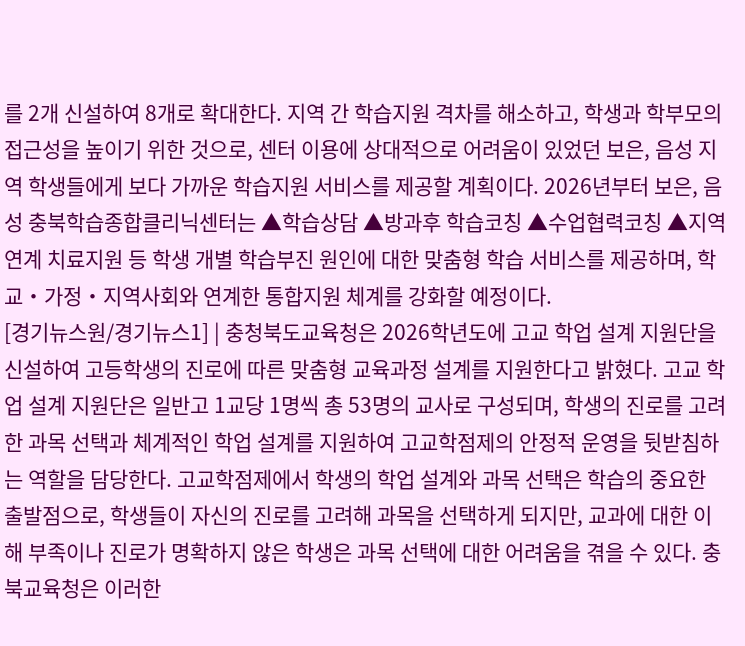를 2개 신설하여 8개로 확대한다. 지역 간 학습지원 격차를 해소하고, 학생과 학부모의 접근성을 높이기 위한 것으로, 센터 이용에 상대적으로 어려움이 있었던 보은, 음성 지역 학생들에게 보다 가까운 학습지원 서비스를 제공할 계획이다. 2026년부터 보은, 음성 충북학습종합클리닉센터는 ▲학습상담 ▲방과후 학습코칭 ▲수업협력코칭 ▲지역연계 치료지원 등 학생 개별 학습부진 원인에 대한 맞춤형 학습 서비스를 제공하며, 학교‧가정‧지역사회와 연계한 통합지원 체계를 강화할 예정이다.
[경기뉴스원/경기뉴스1] | 충청북도교육청은 2026학년도에 고교 학업 설계 지원단을 신설하여 고등학생의 진로에 따른 맞춤형 교육과정 설계를 지원한다고 밝혔다. 고교 학업 설계 지원단은 일반고 1교당 1명씩 총 53명의 교사로 구성되며, 학생의 진로를 고려한 과목 선택과 체계적인 학업 설계를 지원하여 고교학점제의 안정적 운영을 뒷받침하는 역할을 담당한다. 고교학점제에서 학생의 학업 설계와 과목 선택은 학습의 중요한 출발점으로, 학생들이 자신의 진로를 고려해 과목을 선택하게 되지만, 교과에 대한 이해 부족이나 진로가 명확하지 않은 학생은 과목 선택에 대한 어려움을 겪을 수 있다. 충북교육청은 이러한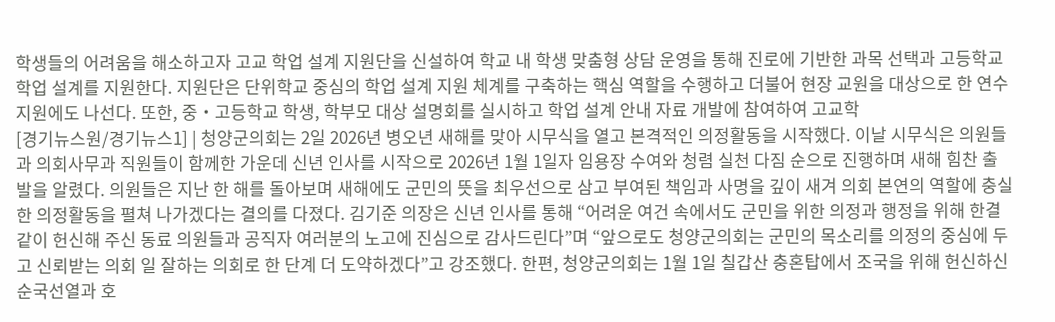학생들의 어려움을 해소하고자 고교 학업 설계 지원단을 신설하여 학교 내 학생 맞춤형 상담 운영을 통해 진로에 기반한 과목 선택과 고등학교 학업 설계를 지원한다. 지원단은 단위학교 중심의 학업 설계 지원 체계를 구축하는 핵심 역할을 수행하고 더불어 현장 교원을 대상으로 한 연수 지원에도 나선다. 또한, 중‧고등학교 학생, 학부모 대상 설명회를 실시하고 학업 설계 안내 자료 개발에 참여하여 고교학
[경기뉴스원/경기뉴스1] | 청양군의회는 2일 2026년 병오년 새해를 맞아 시무식을 열고 본격적인 의정활동을 시작했다. 이날 시무식은 의원들과 의회사무과 직원들이 함께한 가운데 신년 인사를 시작으로 2026년 1월 1일자 임용장 수여와 청렴 실천 다짐 순으로 진행하며 새해 힘찬 출발을 알렸다. 의원들은 지난 한 해를 돌아보며 새해에도 군민의 뜻을 최우선으로 삼고 부여된 책임과 사명을 깊이 새겨 의회 본연의 역할에 충실한 의정활동을 펼쳐 나가겠다는 결의를 다졌다. 김기준 의장은 신년 인사를 통해 “어려운 여건 속에서도 군민을 위한 의정과 행정을 위해 한결같이 헌신해 주신 동료 의원들과 공직자 여러분의 노고에 진심으로 감사드린다”며 “앞으로도 청양군의회는 군민의 목소리를 의정의 중심에 두고 신뢰받는 의회 일 잘하는 의회로 한 단계 더 도약하겠다”고 강조했다. 한편, 청양군의회는 1월 1일 칠갑산 충혼탑에서 조국을 위해 헌신하신 순국선열과 호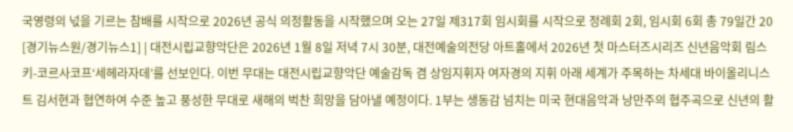국영령의 넋을 기르는 참배를 시작으로 2026년 공식 의정활동을 시작했으며 오는 27일 제317회 임시회를 시작으로 정례회 2회, 임시회 6회 총 79일간 20
[경기뉴스원/경기뉴스1] | 대전시립교향악단은 2026년 1월 8일 저녁 7시 30분, 대전예술의전당 아트홀에서 2026년 첫 마스터즈시리즈 신년음악회 림스키-코르사코프‘세헤라자데’를 선보인다. 이번 무대는 대전시립교향악단 예술감독 겸 상임지휘자 여자경의 지휘 아래 세계가 주목하는 차세대 바이올리니스트 김서현과 협연하여 수준 높고 풍성한 무대로 새해의 벅찬 희망을 담아낼 예정이다. 1부는 생동감 넘치는 미국 현대음악과 낭만주의 협주곡으로 신년의 활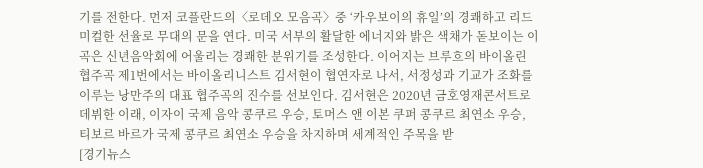기를 전한다. 먼저 코플란드의〈로데오 모음곡〉중 ‘카우보이의 휴일’의 경쾌하고 리드미컬한 선율로 무대의 문을 연다. 미국 서부의 활달한 에너지와 밝은 색채가 돋보이는 이 곡은 신년음악회에 어울리는 경쾌한 분위기를 조성한다. 이어지는 브루흐의 바이올린 협주곡 제1번에서는 바이올리니스트 김서현이 협연자로 나서, 서정성과 기교가 조화를 이루는 낭만주의 대표 협주곡의 진수를 선보인다. 김서현은 2020년 금호영재콘서트로 데뷔한 이래, 이자이 국제 음악 콩쿠르 우승, 토머스 앤 이본 쿠퍼 콩쿠르 최연소 우승, 티보르 바르가 국제 콩쿠르 최연소 우승을 차지하며 세계적인 주목을 받
[경기뉴스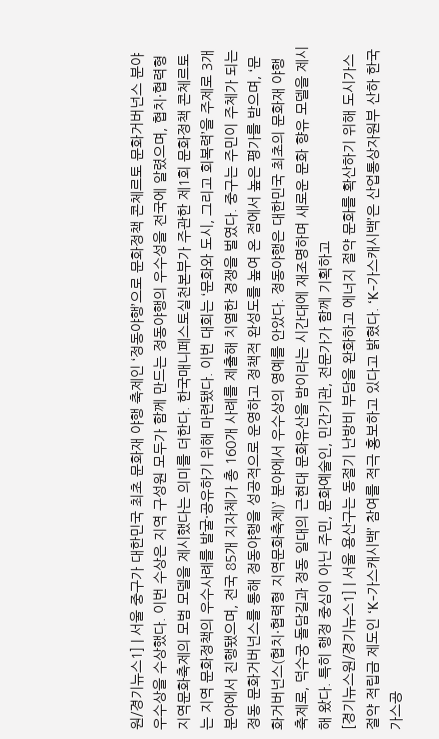원/경기뉴스1] | 서울 중구가 대한민국 최초 문화재 야행 축제인 ‘정동야행’으로 문화정책 콘체르토 문화거버넌스 분야 우수상을 수상했다. 이번 수상은 지역 구성원 모두가 함께 만드는 정동야행의 우수성을 전국에 알렸으며, 협치·협력형 지역문화축제의 모범 모델을 제시했다는 의미를 더한다. 한국매니페스토실천본부가 주관한 제1회 문화정책 콘체르토는 지역 문화정책의 우수사례를 발굴·공유하기 위해 마련됐다. 이번 대회는 ‘문화와 도시, 그리고 회복력’을 주제로 3개 분야에서 진행됐으며, 전국 85개 지자체가 총 160개 사례를 제출해 치열한 경쟁을 벌였다. 중구는 주민이 주체가 되는 정동 문화거버넌스를 통해 정동야행을 성공적으로 운영하고 정책적 완성도를 높여 온 점에서 높은 평가를 받으며, ‘문화거버넌스(협치·협력형 지역문화축제)’ 분야에서 우수상의 영예를 안았다. 정동야행은 대한민국 최초의 문화재 야행 축제로, 덕수궁 돌담길과 정동 일대의 근현대 문화유산을 밤이라는 시간대에 재조명하며 새로운 문화 향유 모델을 제시해 왔다. 특히 행정 중심이 아닌 주민, 문화예술인, 민간기관, 전문가가 함께 기획하고
[경기뉴스원/경기뉴스1] | 서울 용산구는 동절기 난방비 부담을 완화하고 에너지 절약 문화를 확산하기 위해 도시가스 절약 적립금 제도인 ‘K-가스캐시백’ 참여를 적극 홍보하고 있다고 밝혔다. ‘K-가스캐시백’은 산업통상자원부 산하 한국가스공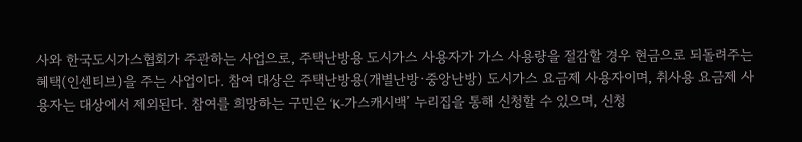사와 한국도시가스협회가 주관하는 사업으로, 주택난방용 도시가스 사용자가 가스 사용량을 절감할 경우 현금으로 되돌려주는 혜택(인센티브)을 주는 사업이다. 참여 대상은 주택난방용(개별난방·중앙난방) 도시가스 요금제 사용자이며, 취사용 요금제 사용자는 대상에서 제외된다. 참여를 희망하는 구민은 ‘K-가스캐시백’ 누리집을 통해 신청할 수 있으며, 신청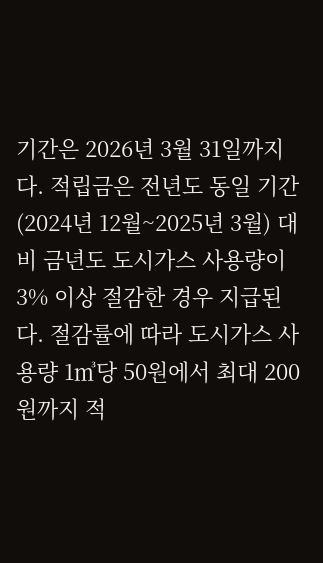기간은 2026년 3월 31일까지다. 적립금은 전년도 동일 기간(2024년 12월~2025년 3월) 대비 금년도 도시가스 사용량이 3% 이상 절감한 경우 지급된다. 절감률에 따라 도시가스 사용량 1㎥당 50원에서 최대 200원까지 적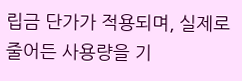립금 단가가 적용되며, 실제로 줄어든 사용량을 기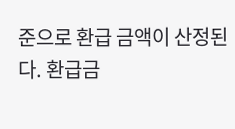준으로 환급 금액이 산정된다. 환급금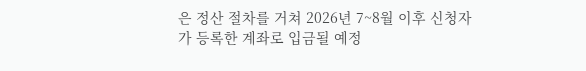은 정산 절차를 거쳐 2026년 7~8월 이후 신청자가 등록한 계좌로 입금될 예정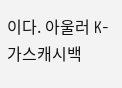이다. 아울러 K-가스캐시백